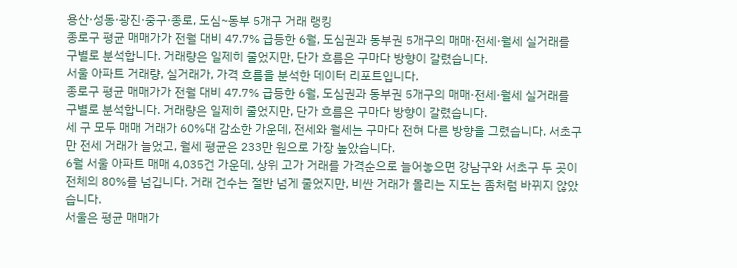용산·성동·광진·중구·종로, 도심~동부 5개구 거래 랭킹
종로구 평균 매매가가 전월 대비 47.7% 급등한 6월, 도심권과 동부권 5개구의 매매·전세·월세 실거래를 구별로 분석합니다. 거래량은 일제히 줄었지만, 단가 흐름은 구마다 방향이 갈렸습니다.
서울 아파트 거래량, 실거래가, 가격 흐름을 분석한 데이터 리포트입니다.
종로구 평균 매매가가 전월 대비 47.7% 급등한 6월, 도심권과 동부권 5개구의 매매·전세·월세 실거래를 구별로 분석합니다. 거래량은 일제히 줄었지만, 단가 흐름은 구마다 방향이 갈렸습니다.
세 구 모두 매매 거래가 60%대 감소한 가운데, 전세와 월세는 구마다 전혀 다른 방향을 그렸습니다. 서초구만 전세 거래가 늘었고, 월세 평균은 233만 원으로 가장 높았습니다.
6월 서울 아파트 매매 4,035건 가운데, 상위 고가 거래를 가격순으로 늘어놓으면 강남구와 서초구 두 곳이 전체의 80%를 넘깁니다. 거래 건수는 절반 넘게 줄었지만, 비싼 거래가 몰리는 지도는 좀처럼 바뀌지 않았습니다.
서울은 평균 매매가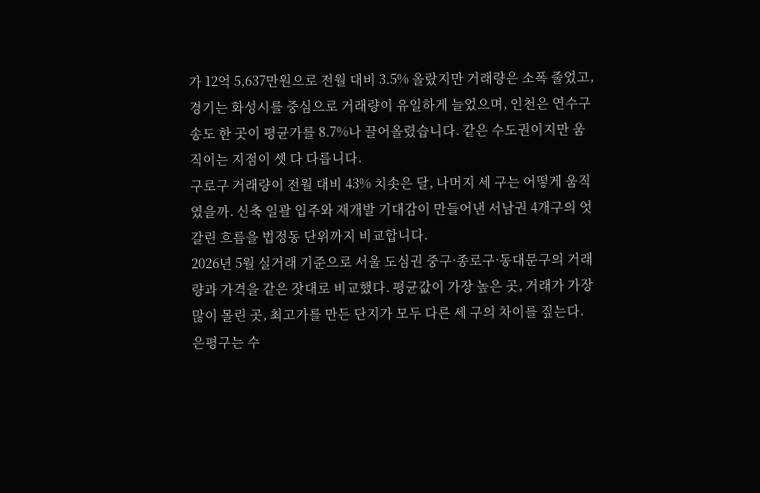가 12억 5,637만원으로 전월 대비 3.5% 올랐지만 거래량은 소폭 줄었고, 경기는 화성시를 중심으로 거래량이 유일하게 늘었으며, 인천은 연수구 송도 한 곳이 평균가를 8.7%나 끌어올렸습니다. 같은 수도권이지만 움직이는 지점이 셋 다 다릅니다.
구로구 거래량이 전월 대비 43% 치솟은 달, 나머지 세 구는 어떻게 움직였을까. 신축 일괄 입주와 재개발 기대감이 만들어낸 서남권 4개구의 엇갈린 흐름을 법정동 단위까지 비교합니다.
2026년 5월 실거래 기준으로 서울 도심권 중구·종로구·동대문구의 거래량과 가격을 같은 잣대로 비교했다. 평균값이 가장 높은 곳, 거래가 가장 많이 몰린 곳, 최고가를 만든 단지가 모두 다른 세 구의 차이를 짚는다.
은평구는 수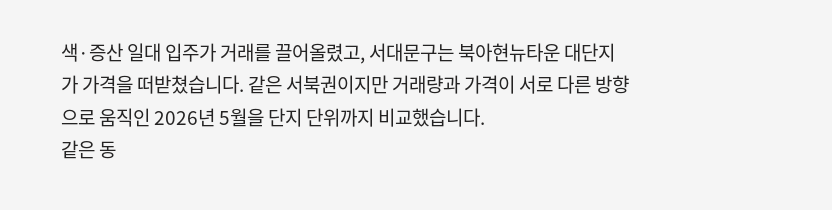색·증산 일대 입주가 거래를 끌어올렸고, 서대문구는 북아현뉴타운 대단지가 가격을 떠받쳤습니다. 같은 서북권이지만 거래량과 가격이 서로 다른 방향으로 움직인 2026년 5월을 단지 단위까지 비교했습니다.
같은 동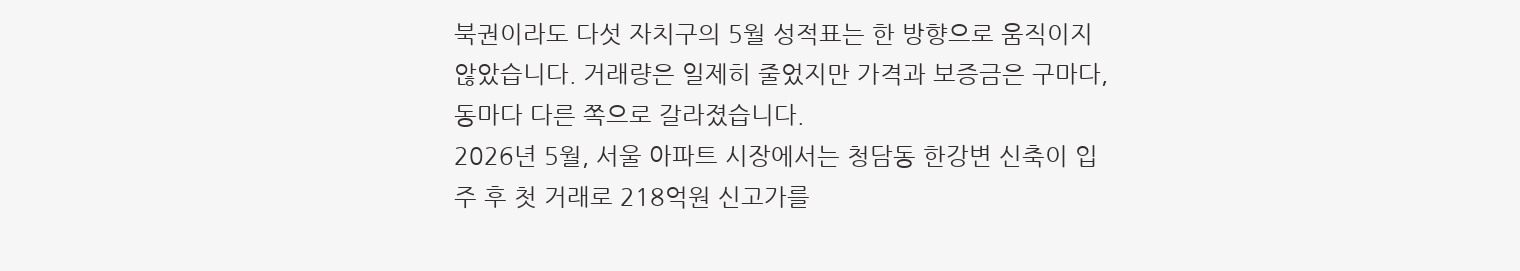북권이라도 다섯 자치구의 5월 성적표는 한 방향으로 움직이지 않았습니다. 거래량은 일제히 줄었지만 가격과 보증금은 구마다, 동마다 다른 쪽으로 갈라졌습니다.
2026년 5월, 서울 아파트 시장에서는 청담동 한강변 신축이 입주 후 첫 거래로 218억원 신고가를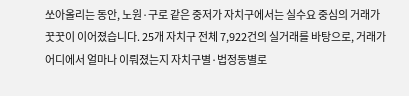쏘아올리는 동안, 노원·구로 같은 중저가 자치구에서는 실수요 중심의 거래가 꿋꿋이 이어졌습니다. 25개 자치구 전체 7,922건의 실거래를 바탕으로, 거래가 어디에서 얼마나 이뤄졌는지 자치구별·법정동별로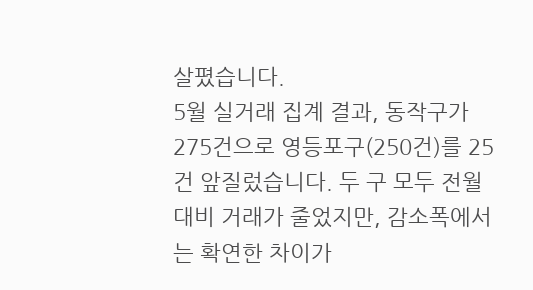살폈습니다.
5월 실거래 집계 결과, 동작구가 275건으로 영등포구(250건)를 25건 앞질렀습니다. 두 구 모두 전월 대비 거래가 줄었지만, 감소폭에서는 확연한 차이가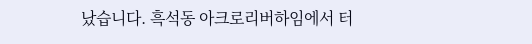났습니다. 흑석동 아크로리버하임에서 터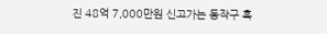진 48억 7,000만원 신고가는 동작구 흑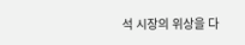석 시장의 위상을 다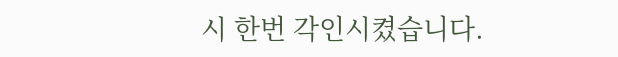시 한번 각인시켰습니다.